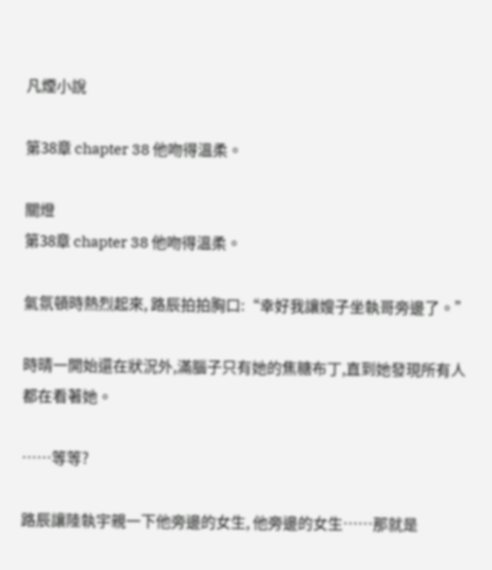凡煙小說

第38章 chapter 38 他吻得溫柔。

關燈
第38章 chapter 38 他吻得溫柔。

氣氛頓時熱烈起來, 路辰拍拍胸口:“幸好我讓嫂子坐執哥旁邊了。”

時晴一開始還在狀況外,滿腦子只有她的焦糖布丁,直到她發現所有人都在看著她。

……等等?

路辰讓陸執宇親一下他旁邊的女生, 他旁邊的女生……那就是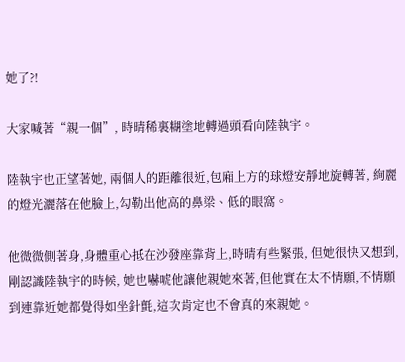她了?!

大家喊著“親一個”, 時晴稀裏糊塗地轉過頭看向陸執宇。

陸執宇也正望著她, 兩個人的距離很近,包廂上方的球燈安靜地旋轉著, 絢麗的燈光灑落在他臉上,勾勒出他高的鼻梁、低的眼窩。

他微微側著身,身體重心抵在沙發座靠背上,時晴有些緊張, 但她很快又想到,剛認識陸執宇的時候, 她也嚇唬他讓他親她來著,但他實在太不情願,不情願到連靠近她都覺得如坐針氈,這次肯定也不會真的來親她。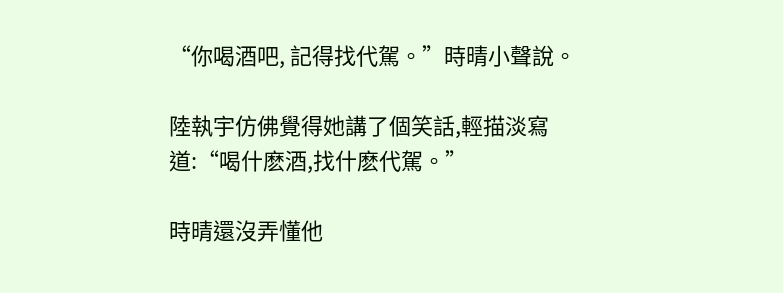“你喝酒吧, 記得找代駕。”時晴小聲說。

陸執宇仿佛覺得她講了個笑話,輕描淡寫道:“喝什麽酒,找什麽代駕。”

時晴還沒弄懂他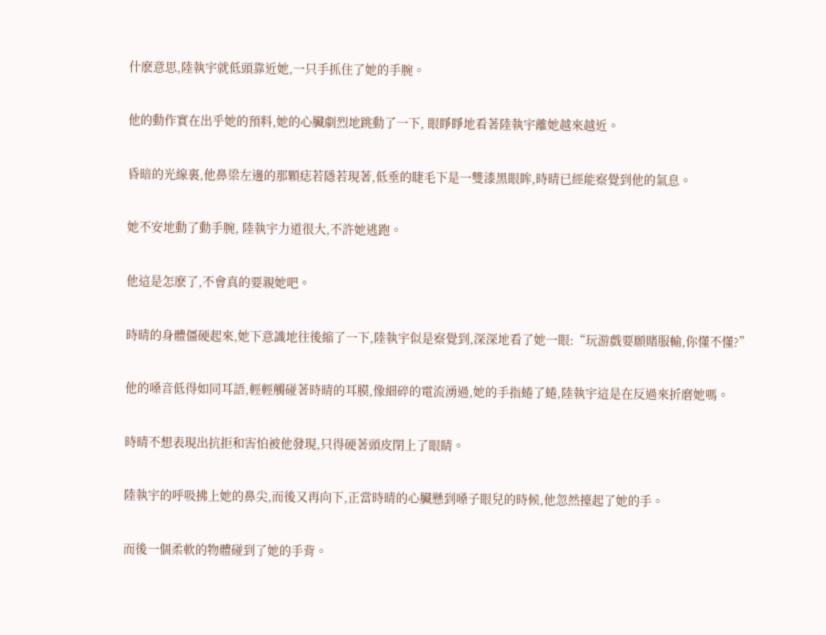什麽意思,陸執宇就低頭靠近她,一只手抓住了她的手腕。

他的動作實在出乎她的預料,她的心臟劇烈地跳動了一下, 眼睜睜地看著陸執宇離她越來越近。

昏暗的光線裏,他鼻梁左邊的那顆痣若隱若現著,低垂的睫毛下是一雙漆黑眼眸,時晴已經能察覺到他的氣息。

她不安地動了動手腕, 陸執宇力道很大,不許她逃跑。

他這是怎麽了,不會真的要親她吧。

時晴的身體僵硬起來,她下意識地往後縮了一下,陸執宇似是察覺到,深深地看了她一眼:“玩游戲要願賭服輸,你懂不懂?”

他的嗓音低得如同耳語,輕輕觸碰著時晴的耳膜,像細碎的電流湧過,她的手指蜷了蜷,陸執宇這是在反過來折磨她嗎。

時晴不想表現出抗拒和害怕被他發現,只得硬著頭皮閉上了眼睛。

陸執宇的呼吸拂上她的鼻尖,而後又再向下,正當時晴的心臟懸到嗓子眼兒的時候,他忽然擡起了她的手。

而後一個柔軟的物體碰到了她的手背。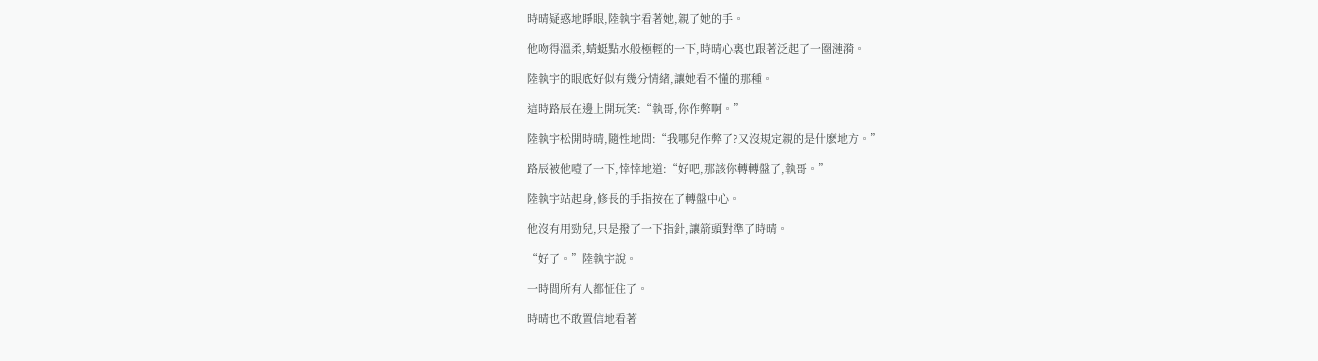時晴疑惑地睜眼,陸執宇看著她,親了她的手。

他吻得溫柔,蜻蜓點水般極輕的一下,時晴心裏也跟著泛起了一圈漣漪。

陸執宇的眼底好似有幾分情緒,讓她看不懂的那種。

這時路辰在邊上開玩笑:“執哥,你作弊啊。”

陸執宇松開時晴,隨性地問:“我哪兒作弊了?又沒規定親的是什麽地方。”

路辰被他噎了一下,悻悻地道:“好吧,那該你轉轉盤了,執哥。”

陸執宇站起身,修長的手指按在了轉盤中心。

他沒有用勁兒,只是撥了一下指針,讓箭頭對準了時晴。

“好了。”陸執宇說。

一時間所有人都怔住了。

時晴也不敢置信地看著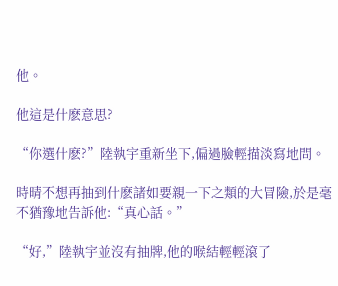他。

他這是什麽意思?

“你選什麽?”陸執宇重新坐下,偏過臉輕描淡寫地問。

時晴不想再抽到什麽諸如要親一下之類的大冒險,於是毫不猶豫地告訴他:“真心話。”

“好,”陸執宇並沒有抽牌,他的喉結輕輕滾了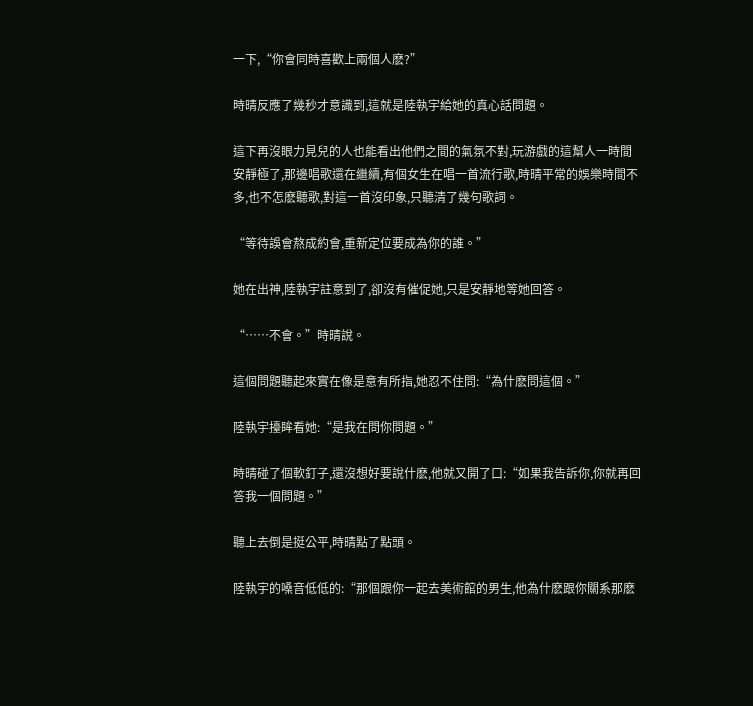一下,“你會同時喜歡上兩個人麽?”

時晴反應了幾秒才意識到,這就是陸執宇給她的真心話問題。

這下再沒眼力見兒的人也能看出他們之間的氣氛不對,玩游戲的這幫人一時間安靜極了,那邊唱歌還在繼續,有個女生在唱一首流行歌,時晴平常的娛樂時間不多,也不怎麽聽歌,對這一首沒印象,只聽清了幾句歌詞。

“等待誤會熬成約會,重新定位要成為你的誰。”

她在出神,陸執宇註意到了,卻沒有催促她,只是安靜地等她回答。

“……不會。”時晴說。

這個問題聽起來實在像是意有所指,她忍不住問:“為什麽問這個。”

陸執宇擡眸看她:“是我在問你問題。”

時晴碰了個軟釘子,還沒想好要說什麽,他就又開了口:“如果我告訴你,你就再回答我一個問題。”

聽上去倒是挺公平,時晴點了點頭。

陸執宇的嗓音低低的:“那個跟你一起去美術館的男生,他為什麽跟你關系那麽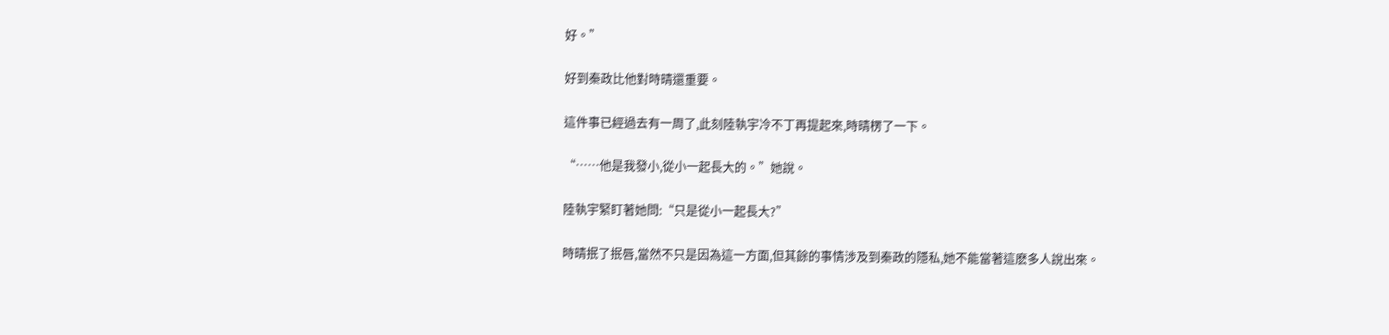好。”

好到秦政比他對時晴還重要。

這件事已經過去有一周了,此刻陸執宇冷不丁再提起來,時晴楞了一下。

“……他是我發小,從小一起長大的。”她說。

陸執宇緊盯著她問:“只是從小一起長大?”

時晴抿了抿唇,當然不只是因為這一方面,但其餘的事情涉及到秦政的隱私,她不能當著這麽多人說出來。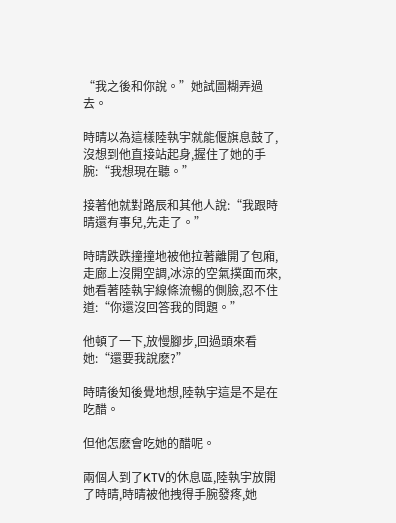“我之後和你說。”她試圖糊弄過去。

時晴以為這樣陸執宇就能偃旗息鼓了,沒想到他直接站起身,握住了她的手腕:“我想現在聽。”

接著他就對路辰和其他人說:“我跟時晴還有事兒,先走了。”

時晴跌跌撞撞地被他拉著離開了包廂,走廊上沒開空調,冰涼的空氣撲面而來,她看著陸執宇線條流暢的側臉,忍不住道:“你還沒回答我的問題。”

他頓了一下,放慢腳步,回過頭來看她:“還要我說麽?”

時晴後知後覺地想,陸執宇這是不是在吃醋。

但他怎麽會吃她的醋呢。

兩個人到了KTV的休息區,陸執宇放開了時晴,時晴被他拽得手腕發疼,她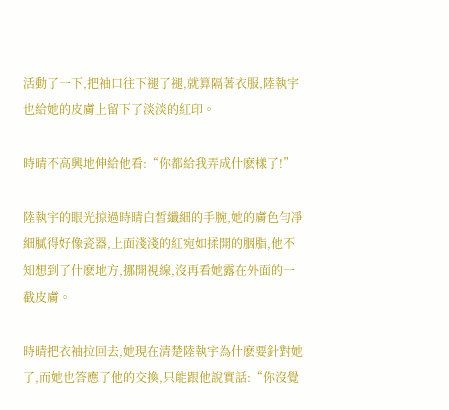活動了一下,把袖口往下褪了褪,就算隔著衣服,陸執宇也給她的皮膚上留下了淡淡的紅印。

時晴不高興地伸給他看:“你都給我弄成什麽樣了!”

陸執宇的眼光掠過時晴白皙纖細的手腕,她的膚色勻凈細膩得好像瓷器,上面淺淺的紅宛如揉開的胭脂,他不知想到了什麽地方,挪開視線,沒再看她露在外面的一截皮膚。

時晴把衣袖拉回去,她現在清楚陸執宇為什麽要針對她了,而她也答應了他的交換,只能跟他說實話:“你沒覺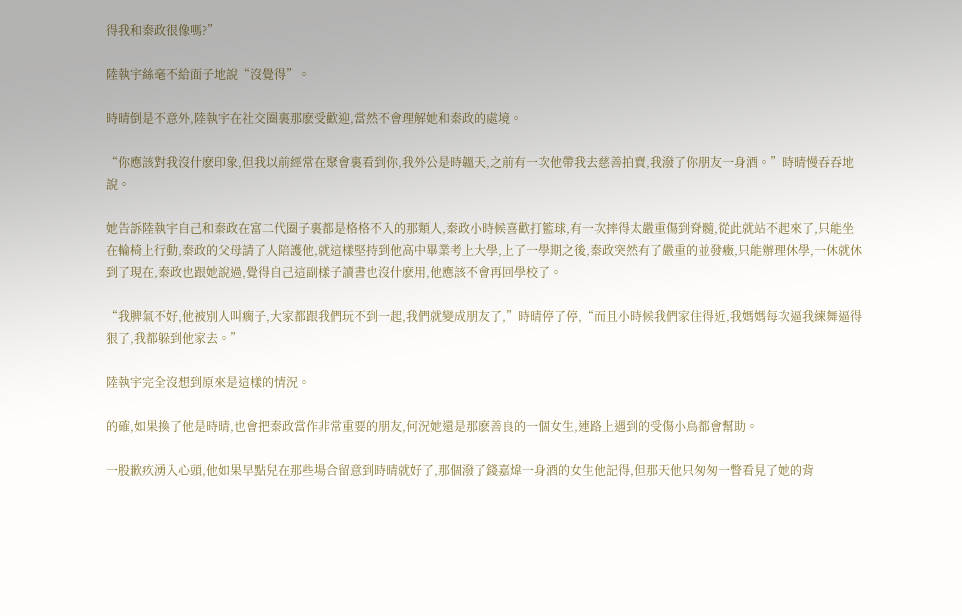得我和秦政很像嗎?”

陸執宇絲毫不給面子地說“沒覺得”。

時晴倒是不意外,陸執宇在社交圈裏那麽受歡迎,當然不會理解她和秦政的處境。

“你應該對我沒什麽印象,但我以前經常在聚會裏看到你,我外公是時韞天,之前有一次他帶我去慈善拍賣,我潑了你朋友一身酒。”時晴慢吞吞地說。

她告訴陸執宇自己和秦政在富二代圈子裏都是格格不入的那類人,秦政小時候喜歡打籃球,有一次摔得太嚴重傷到脊髓,從此就站不起來了,只能坐在輪椅上行動,秦政的父母請了人陪護他,就這樣堅持到他高中畢業考上大學,上了一學期之後,秦政突然有了嚴重的並發癥,只能辦理休學,一休就休到了現在,秦政也跟她說過,覺得自己這副樣子讀書也沒什麽用,他應該不會再回學校了。

“我脾氣不好,他被別人叫瘸子,大家都跟我們玩不到一起,我們就變成朋友了,”時晴停了停,“而且小時候我們家住得近,我媽媽每次逼我練舞逼得狠了,我都躲到他家去。”

陸執宇完全沒想到原來是這樣的情況。

的確,如果換了他是時晴,也會把秦政當作非常重要的朋友,何況她還是那麽善良的一個女生,連路上遇到的受傷小鳥都會幫助。

一股歉疚湧入心頭,他如果早點兒在那些場合留意到時晴就好了,那個潑了錢嘉煒一身酒的女生他記得,但那天他只匆匆一瞥看見了她的背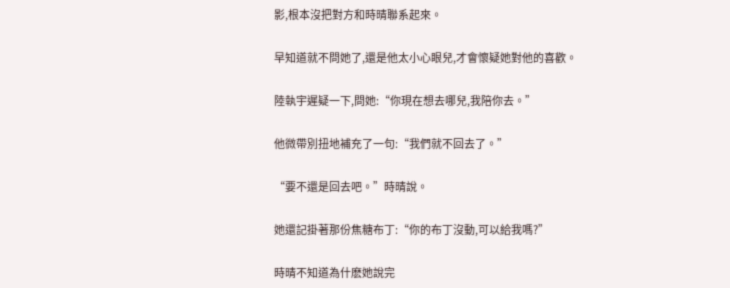影,根本沒把對方和時晴聯系起來。

早知道就不問她了,還是他太小心眼兒,才會懷疑她對他的喜歡。

陸執宇遲疑一下,問她:“你現在想去哪兒,我陪你去。”

他微帶別扭地補充了一句:“我們就不回去了。”

“要不還是回去吧。”時晴說。

她還記掛著那份焦糖布丁:“你的布丁沒動,可以給我嗎?”

時晴不知道為什麽她說完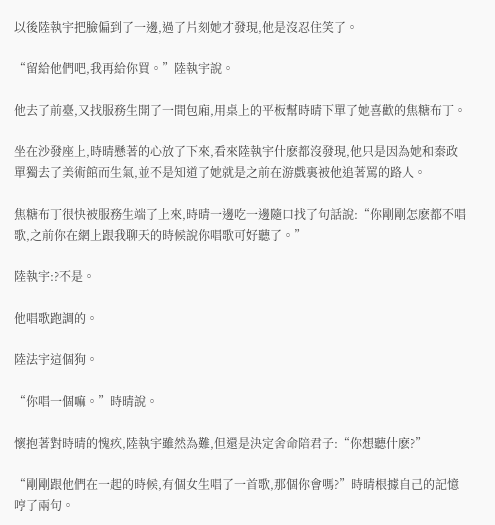以後陸執宇把臉偏到了一邊,過了片刻她才發現,他是沒忍住笑了。

“留給他們吧,我再給你買。”陸執宇說。

他去了前臺,又找服務生開了一間包廂,用桌上的平板幫時晴下單了她喜歡的焦糖布丁。

坐在沙發座上,時晴懸著的心放了下來,看來陸執宇什麽都沒發現,他只是因為她和秦政單獨去了美術館而生氣,並不是知道了她就是之前在游戲裏被他追著罵的路人。

焦糖布丁很快被服務生端了上來,時晴一邊吃一邊隨口找了句話說:“你剛剛怎麽都不唱歌,之前你在網上跟我聊天的時候說你唱歌可好聽了。”

陸執宇:?不是。

他唱歌跑調的。

陸法宇這個狗。

“你唱一個嘛。”時晴說。

懷抱著對時晴的愧疚,陸執宇雖然為難,但還是決定舍命陪君子:“你想聽什麽?”

“剛剛跟他們在一起的時候,有個女生唱了一首歌,那個你會嗎?”時晴根據自己的記憶哼了兩句。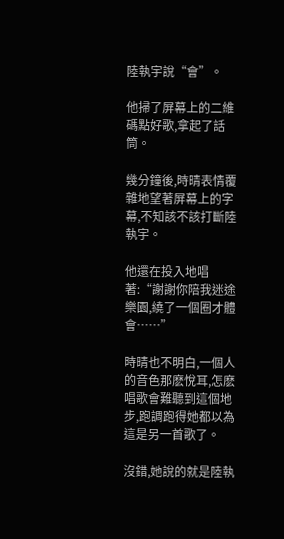陸執宇說“會”。

他掃了屏幕上的二維碼點好歌,拿起了話筒。

幾分鐘後,時晴表情覆雜地望著屏幕上的字幕,不知該不該打斷陸執宇。

他還在投入地唱著:“謝謝你陪我迷途樂園,繞了一個圈才體會……”

時晴也不明白,一個人的音色那麽悅耳,怎麽唱歌會難聽到這個地步,跑調跑得她都以為這是另一首歌了。

沒錯,她說的就是陸執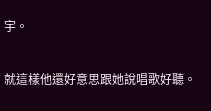宇。

就這樣他還好意思跟她說唱歌好聽。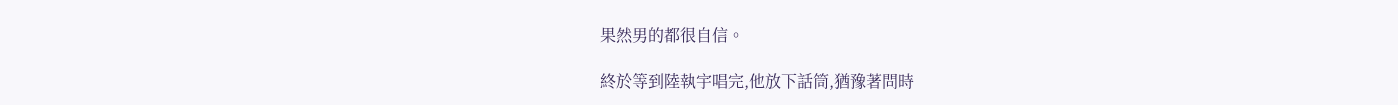果然男的都很自信。

終於等到陸執宇唱完,他放下話筒,猶豫著問時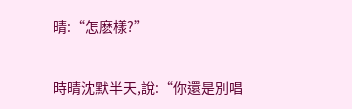晴:“怎麽樣?”

時晴沈默半天,說:“你還是別唱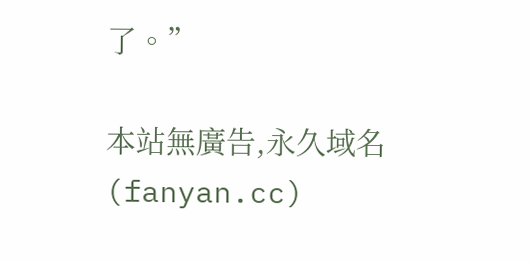了。”

本站無廣告,永久域名(fanyan.cc)